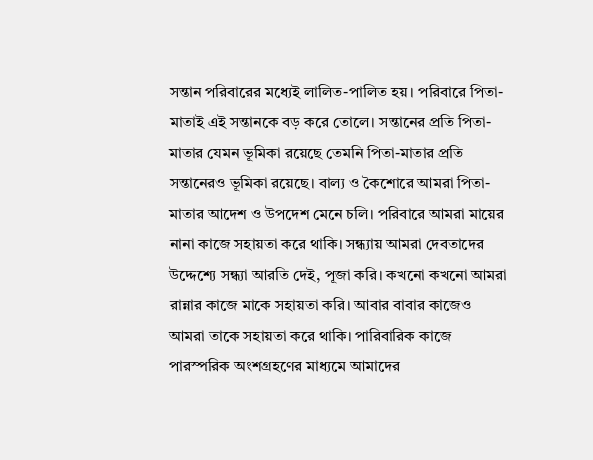সন্তান পরিবারের মধ্যেই লালিত-পালিত হয়। পরিবারে পিতা-মাতাই এই সন্তানকে বড় করে তোলে। সন্তানের প্রতি পিতা-মাতার যেমন ভূমিকা রয়েছে তেমনি পিতা-মাতার প্রতি সন্তানেরও ভূমিকা রয়েছে। বাল্য ও কৈশোরে আমরা পিতা-মাতার আদেশ ও উপদেশ মেনে চলি। পরিবারে আমরা মায়ের নানা কাজে সহায়তা করে থাকি। সন্ধ্যায় আমরা দেবতাদের উদ্দেশ্যে সন্ধ্যা আরতি দেই, পূজা করি। কখনো কখনো আমরা রান্নার কাজে মাকে সহায়তা করি। আবার বাবার কাজেও আমরা তাকে সহায়তা করে থাকি। পারিবারিক কাজে পারস্পরিক অংশগ্রহণের মাধ্যমে আমাদের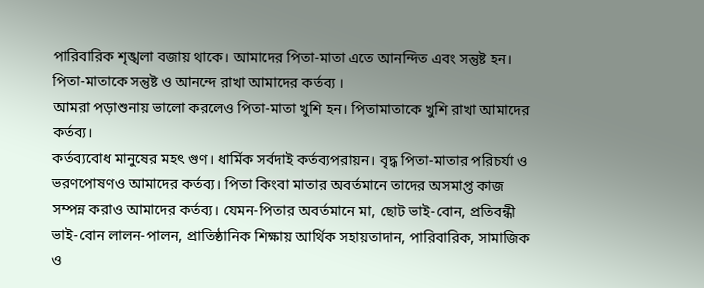পারিবারিক শৃঙ্খলা বজায় থাকে। আমাদের পিতা-মাতা এতে আনন্দিত এবং সন্তুষ্ট হন। পিতা-মাতাকে সন্তুষ্ট ও আনন্দে রাখা আমাদের কর্তব্য ।
আমরা পড়াশুনায় ভালো করলেও পিতা-মাতা খুশি হন। পিতামাতাকে খুশি রাখা আমাদের কর্তব্য।
কর্তব্যবোধ মানুষের মহৎ গুণ। ধার্মিক সর্বদাই কর্তব্যপরায়ন। বৃদ্ধ পিতা-মাতার পরিচর্যা ও ভরণপোষণও আমাদের কর্তব্য। পিতা কিংবা মাতার অবর্তমানে তাদের অসমাপ্ত কাজ সম্পন্ন করাও আমাদের কর্তব্য। যেমন-পিতার অবর্তমানে মা, ছোট ভাই-বোন, প্রতিবন্ধী ভাই-বোন লালন-পালন, প্রাতিষ্ঠানিক শিক্ষায় আর্থিক সহায়তাদান, পারিবারিক, সামাজিক ও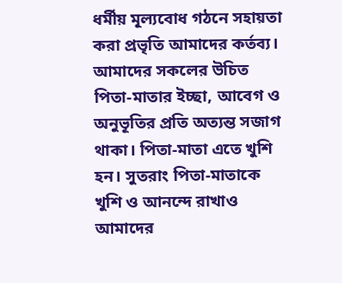ধর্মীয় মূল্যবোধ গঠনে সহায়তা করা প্রভৃতি আমাদের কর্তব্য। আমাদের সকলের উচিত পিতা-মাতার ইচ্ছা, আবেগ ও অনুভূতির প্রতি অত্যন্ত সজাগ থাকা। পিতা-মাতা এতে খুশি হন। সুতরাং পিতা-মাতাকে খুশি ও আনন্দে রাখাও আমাদের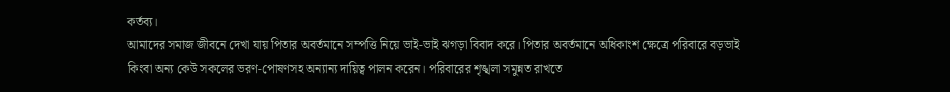কর্তব্য।
আমাদের সমাজ জীবনে দেখা যায় পিতার অবর্তমানে সম্পত্তি নিয়ে ভাই-ভাই ঝগড়া বিবাদ করে। পিতার অবর্তমানে অধিকাংশ ক্ষেত্রে পরিবারে বড়ভাই কিংবা অন্য কেউ সকলের ভরণ-পোষণসহ অন্যান্য দায়িত্ব পালন করেন। পরিবারের শৃঙ্খলা সমুন্নত রাখতে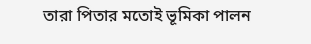তারা পিতার মতোই ভূমিকা পালন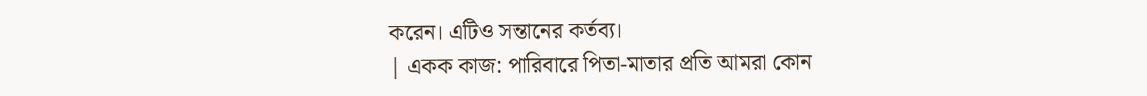করেন। এটিও সন্তানের কর্তব্য।
| একক কাজ: পারিবারে পিতা-মাতার প্রতি আমরা কোন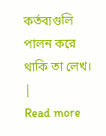কর্তব্যগুলি পালন করে থাকি তা লেখ। |
Read more